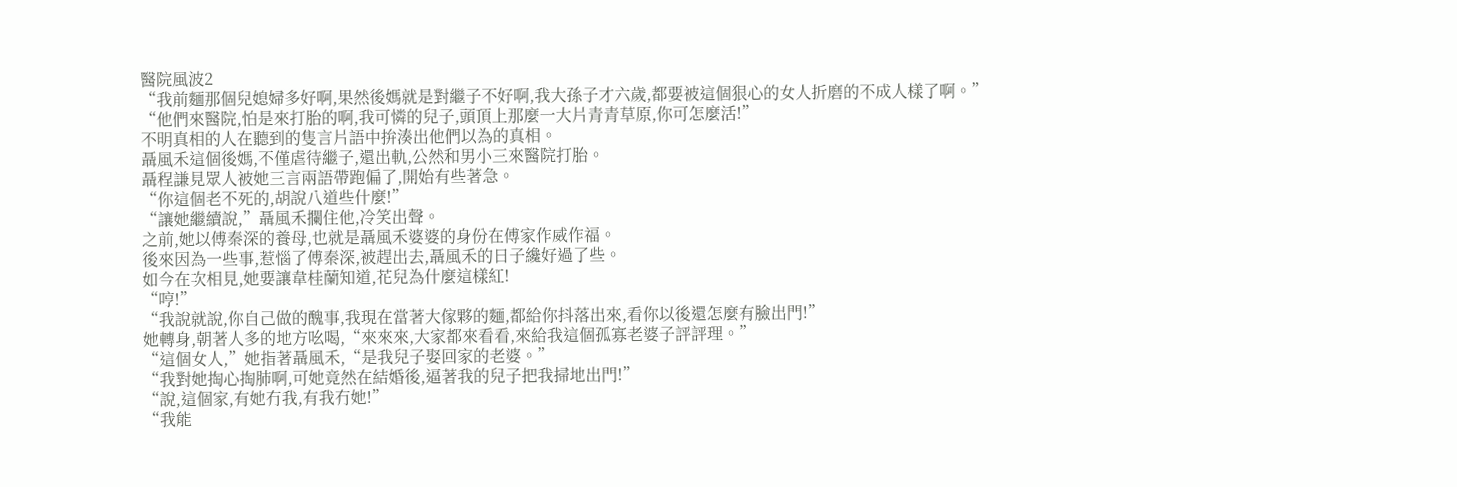醫院風波2
“我前麵那個兒媳婦多好啊,果然後媽就是對繼子不好啊,我大孫子才六歲,都要被這個狠心的女人折磨的不成人樣了啊。”
“他們來醫院,怕是來打胎的啊,我可憐的兒子,頭頂上那麼一大片青青草原,你可怎麼活!”
不明真相的人在聽到的隻言片語中拚湊出他們以為的真相。
聶風禾這個後媽,不僅虐待繼子,還出軌,公然和男小三來醫院打胎。
聶程謙見眾人被她三言兩語帶跑偏了,開始有些著急。
“你這個老不死的,胡說八道些什麼!”
“讓她繼續說,”聶風禾攔住他,冷笑出聲。
之前,她以傅秦深的養母,也就是聶風禾婆婆的身份在傅家作威作福。
後來因為一些事,惹惱了傅秦深,被趕出去,聶風禾的日子纔好過了些。
如今在次相見,她要讓韋桂蘭知道,花兒為什麼這樣紅!
“哼!”
“我說就說,你自己做的醜事,我現在當著大傢夥的麵,都給你抖落出來,看你以後還怎麼有臉出門!”
她轉身,朝著人多的地方吆喝,“來來來,大家都來看看,來給我這個孤寡老婆子評評理。”
“這個女人,”她指著聶風禾,“是我兒子娶回家的老婆。”
“我對她掏心掏肺啊,可她竟然在結婚後,逼著我的兒子把我掃地出門!”
“說,這個家,有她冇我,有我冇她!”
“我能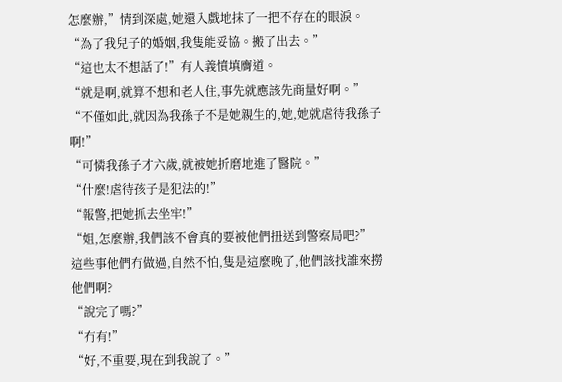怎麼辦,”情到深處,她還入戲地抹了一把不存在的眼淚。
“為了我兒子的婚姻,我隻能妥協。搬了出去。”
“這也太不想話了!”有人義憤填膺道。
“就是啊,就算不想和老人住,事先就應該先商量好啊。”
“不僅如此,就因為我孫子不是她親生的,她,她就虐待我孫子啊!”
“可憐我孫子才六歲,就被她折磨地進了醫院。”
“什麼!虐待孩子是犯法的!”
“報警,把她抓去坐牢!”
“姐,怎麼辦,我們該不會真的要被他們扭送到警察局吧?”
這些事他們冇做過,自然不怕,隻是這麼晚了,他們該找誰來撈他們啊?
“說完了嗎?”
“冇有!”
“好,不重要,現在到我說了。”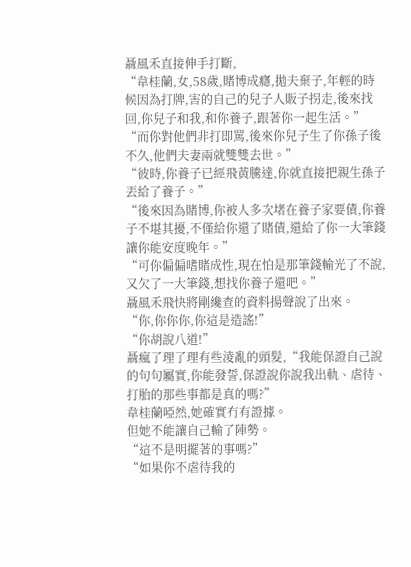聶風禾直接伸手打斷,
“韋桂蘭,女,58歲,賭博成癮,拋夫棄子,年輕的時候因為打牌,害的自己的兒子人販子拐走,後來找回,你兒子和我,和你養子,跟著你一起生活。”
“而你對他們非打即罵,後來你兒子生了你孫子後不久,他們夫妻兩就雙雙去世。”
“彼時,你養子已經飛黃騰達,你就直接把親生孫子丟給了養子。”
“後來因為賭博,你被人多次堵在養子家要債,你養子不堪其擾,不僅給你還了賭債,還給了你一大筆錢讓你能安度晚年。”
“可你偏偏嗜賭成性,現在怕是那筆錢輸光了不說,又欠了一大筆錢,想找你養子還吧。”
聶風禾飛快將剛纔查的資料揚聲說了出來。
“你,你你你,你這是造謠!”
“你胡說八道!”
聶瘋了理了理有些淩亂的頭髮,“我能保證自己說的句句屬實,你能發誓,保證說你說我出軌、虐待、打胎的那些事都是真的嗎?”
韋桂蘭啞然,她確實冇有證據。
但她不能讓自己輸了陣勢。
“這不是明擺著的事嗎?”
“如果你不虐待我的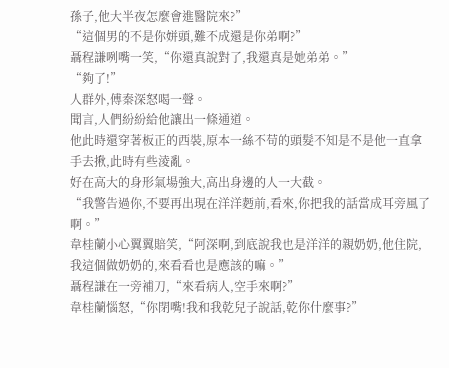孫子,他大半夜怎麼會進醫院來?”
“這個男的不是你姘頭,難不成還是你弟啊?”
聶程謙咧嘴一笑,“你還真說對了,我還真是她弟弟。”
“夠了!”
人群外,傅秦深怒喝一聲。
聞言,人們紛紛給他讓出一條通道。
他此時還穿著板正的西裝,原本一絲不苟的頭髮不知是不是他一直拿手去揪,此時有些淩亂。
好在高大的身形氣場強大,高出身邊的人一大截。
“我警告過你,不要再出現在洋洋麪前,看來,你把我的話當成耳旁風了啊。”
韋桂蘭小心翼翼賠笑,“阿深啊,到底說我也是洋洋的親奶奶,他住院,我這個做奶奶的,來看看也是應該的嘛。”
聶程謙在一旁補刀,“來看病人,空手來啊?”
韋桂蘭惱怒,“你閉嘴!我和我乾兒子說話,乾你什麼事?”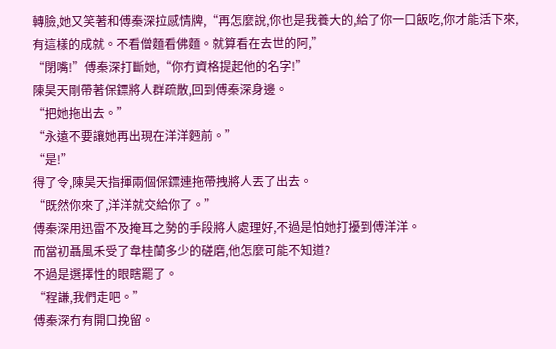轉臉,她又笑著和傅秦深拉感情牌,“再怎麼說,你也是我養大的,給了你一口飯吃,你才能活下來,有這樣的成就。不看僧麵看佛麵。就算看在去世的阿,”
“閉嘴!”傅秦深打斷她,“你冇資格提起他的名字!”
陳昊天剛帶著保鏢將人群疏散,回到傅秦深身邊。
“把她拖出去。”
“永遠不要讓她再出現在洋洋麪前。”
“是!”
得了令,陳昊天指揮兩個保鏢連拖帶拽將人丟了出去。
“既然你來了,洋洋就交給你了。”
傅秦深用迅雷不及掩耳之勢的手段將人處理好,不過是怕她打擾到傅洋洋。
而當初聶風禾受了韋桂蘭多少的磋磨,他怎麼可能不知道?
不過是選擇性的眼瞎罷了。
“程謙,我們走吧。”
傅秦深冇有開口挽留。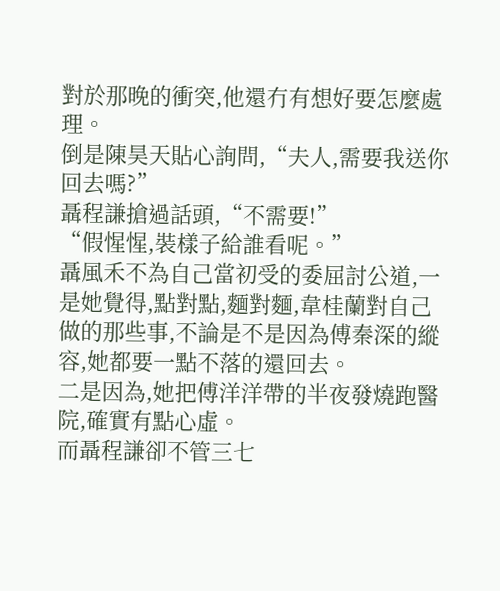對於那晚的衝突,他還冇有想好要怎麼處理。
倒是陳昊天貼心詢問,“夫人,需要我送你回去嗎?”
聶程謙搶過話頭,“不需要!”
“假惺惺,裝樣子給誰看呢。”
聶風禾不為自己當初受的委屈討公道,一是她覺得,點對點,麵對麵,韋桂蘭對自己做的那些事,不論是不是因為傅秦深的縱容,她都要一點不落的還回去。
二是因為,她把傅洋洋帶的半夜發燒跑醫院,確實有點心虛。
而聶程謙卻不管三七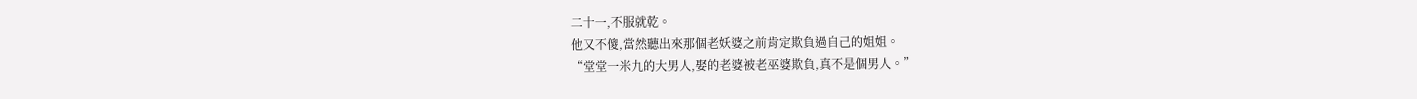二十一,不服就乾。
他又不傻,當然聽出來那個老妖婆之前肯定欺負過自己的姐姐。
“堂堂一米九的大男人,娶的老婆被老巫婆欺負,真不是個男人。”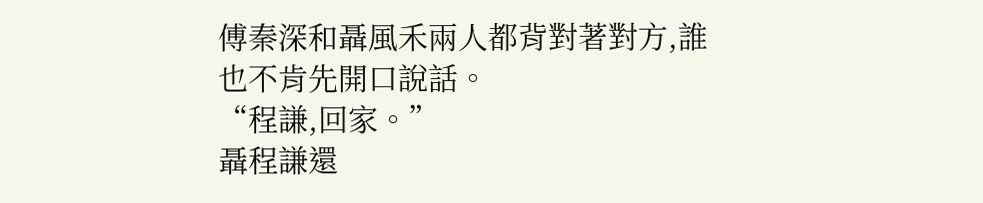傅秦深和聶風禾兩人都背對著對方,誰也不肯先開口說話。
“程謙,回家。”
聶程謙還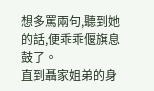想多罵兩句,聽到她的話,便乖乖偃旗息鼓了。
直到聶家姐弟的身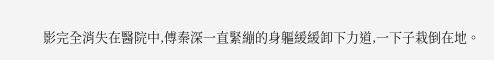影完全消失在醫院中,傅秦深一直緊繃的身軀緩緩卸下力道,一下子栽倒在地。